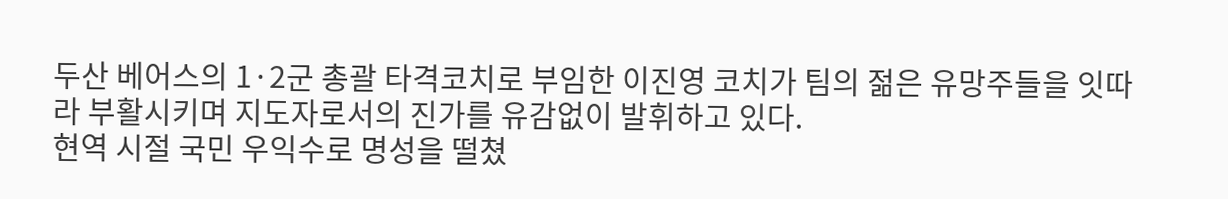두산 베어스의 1·2군 총괄 타격코치로 부임한 이진영 코치가 팀의 젊은 유망주들을 잇따라 부활시키며 지도자로서의 진가를 유감없이 발휘하고 있다.
현역 시절 국민 우익수로 명성을 떨쳤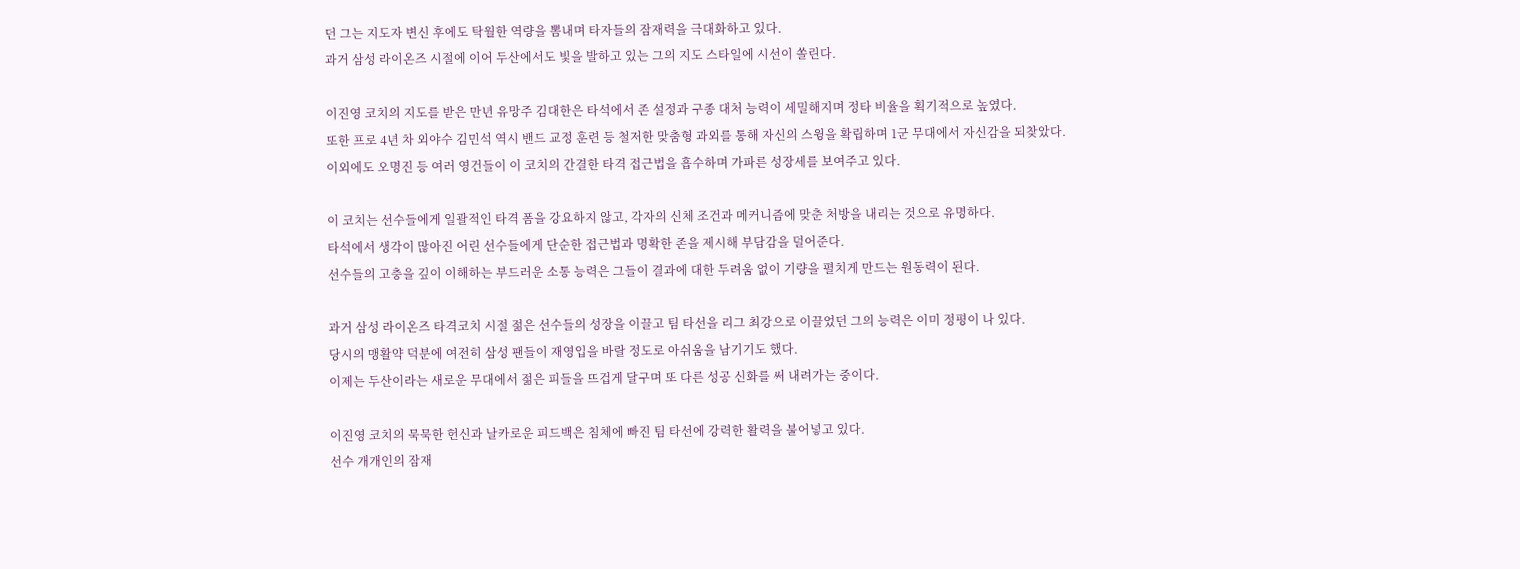던 그는 지도자 변신 후에도 탁월한 역량을 뽐내며 타자들의 잠재력을 극대화하고 있다.
과거 삼성 라이온즈 시절에 이어 두산에서도 빛을 발하고 있는 그의 지도 스타일에 시선이 쏠린다.

이진영 코치의 지도를 받은 만년 유망주 김대한은 타석에서 존 설정과 구종 대처 능력이 세밀해지며 정타 비율을 획기적으로 높였다.
또한 프로 4년 차 외야수 김민석 역시 밴드 교정 훈련 등 철저한 맞춤형 과외를 통해 자신의 스윙을 확립하며 1군 무대에서 자신감을 되찾았다.
이외에도 오명진 등 여러 영건들이 이 코치의 간결한 타격 접근법을 흡수하며 가파른 성장세를 보여주고 있다.

이 코치는 선수들에게 일괄적인 타격 폼을 강요하지 않고, 각자의 신체 조건과 메커니즘에 맞춘 처방을 내리는 것으로 유명하다.
타석에서 생각이 많아진 어린 선수들에게 단순한 접근법과 명확한 존을 제시해 부담감을 덜어준다.
선수들의 고충을 깊이 이해하는 부드러운 소통 능력은 그들이 결과에 대한 두려움 없이 기량을 펼치게 만드는 원동력이 된다.

과거 삼성 라이온즈 타격코치 시절 젊은 선수들의 성장을 이끌고 팀 타선을 리그 최강으로 이끌었던 그의 능력은 이미 정평이 나 있다.
당시의 맹활약 덕분에 여전히 삼성 팬들이 재영입을 바랄 정도로 아쉬움을 남기기도 했다.
이제는 두산이라는 새로운 무대에서 젊은 피들을 뜨겁게 달구며 또 다른 성공 신화를 써 내려가는 중이다.

이진영 코치의 묵묵한 헌신과 날카로운 피드백은 침체에 빠진 팀 타선에 강력한 활력을 불어넣고 있다.
선수 개개인의 잠재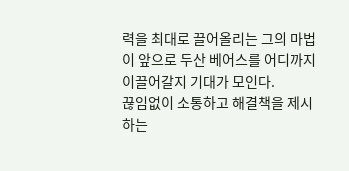력을 최대로 끌어올리는 그의 마법이 앞으로 두산 베어스를 어디까지 이끌어갈지 기대가 모인다.
끊임없이 소통하고 해결책을 제시하는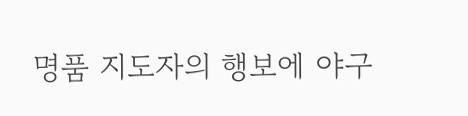명품 지도자의 행보에 야구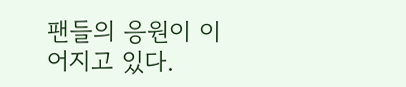팬들의 응원이 이어지고 있다.